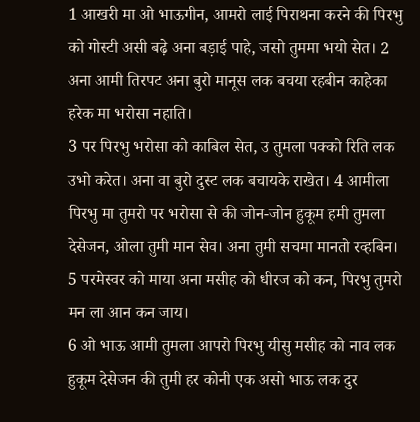1 आखरी मा ओ भाऊगीन, आमरो लाई पिराथना करने की पिरभु को गोस्टी असी बढ़े अना बड़ाई पाहे, जसो तुममा भयो सेत। 2 अना आमी तिरपट अना बुरो मानूस लक बचया रहबीन काहेका हरेक मा भरोसा नहाति।
3 पर पिरभु भरोसा को काबिल सेत, उ तुमला पक्को रिति लक उभो करेत। अना वा बुरो दुस्ट लक बचायके राखेत। 4 आमीला पिरभु मा तुमरो पर भरोसा से की जोन-जोन हुकूम हमी तुमला देसेजन, ओला तुमी मान सेव। अना तुमी सचमा मानतो रव्हबिन।
5 परमेस्वर को माया अना मसीह को धीरज को कन, पिरभु तुमरो मन ला आन कन जाय।
6 ओ भाऊ आमी तुमला आपरो पिरभु यीसु मसीह को नाव लक हुकूम देसेजन की तुमी हर कोनी एक असो भाऊ लक दुर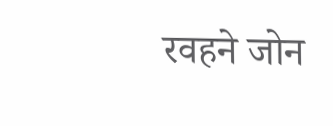रवहने जोन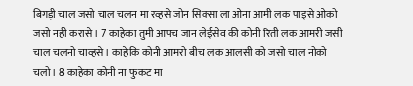बिगड़ी चाल जसो चाल चलन मा रव्हसे जोन सिक्सा ला ओना आमी लक पाइसे ओको जसो नही करासे। 7 काहेका तुमी आपच जान लेईसेव की कोनी रिती लक आमरी जसी चाल चलनो चाव्हसे। काहेकि कोनी आमरो बीच लक आलसी को जसो चाल नोको चलो। 8 काहेका कोनी ना फुकट मा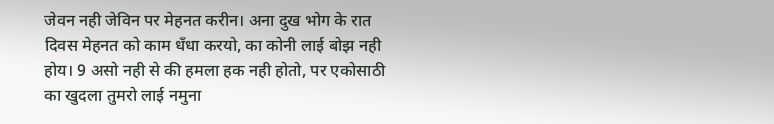जेवन नही जेविन पर मेहनत करीन। अना दुख भोग के रात दिवस मेहनत को काम धँधा करयो, का कोनी लाई बोझ नही होय। 9 असो नही से की हमला हक नही होतो, पर एकोसाठी का खुदला तुमरो लाई नमुना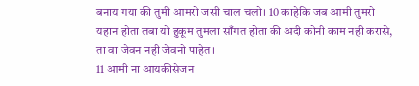बनाय गया की तुमी आमरो जसी चाल चलो। 10 काहेकि जब आमी तुमरो यहान होता तबा यो हुकूम तुमला साँगत होता की अदी कोनी काम नही करासे, ता वा जेवन नही जेवनो पाहेत।
11 आमी ना आयकीसेजन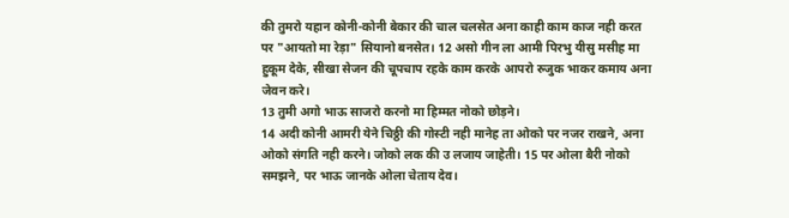की तुमरो यहान कोनी-कोनी बेकार की चाल चलसेत अना काही काम काज नही करत पर "आयतो मा रेड़ा" सियानो बनसेत। 12 असो गीन ला आमी पिरभु यीसु मसीह मा हुकूम देके, सीखा सेजन की चूपचाप रहके काम करके आपरो रुजुक भाकर कमाय अना जेवन करे।
13 तुमी अगो भाऊ साजरो करनो मा हिम्मत नोको छोड़ने।
14 अदी कोनी आमरी येने चिठ्ठी की गोस्टी नही मानेह ता ओको पर नजर राखने, अना ओको संगति नही करने। जोको लक की उ लजाय जाहेती। 15 पर ओला बैरी नोको समझने, पर भाऊ जानके ओला चेताय देव।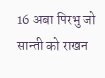16 अबा पिरभु जो सान्ती को राखन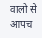वालो से आपच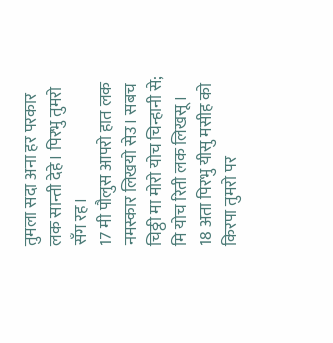तुमला सदा अना हर परकार लक सान्ती देहे। पिरभु तुमरो सँग रह।
17 मी पौलुस आपरो हात लक नमस्कार लिखयो सेउ। सबच चिठ्ठी मा मोरो योच चिन्हानी से; मि योच रिती लक लिखसू।
18 अता पिरभु यीसु मसीह को किरपा तुमरो पर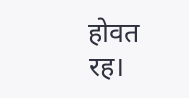होवत रह।